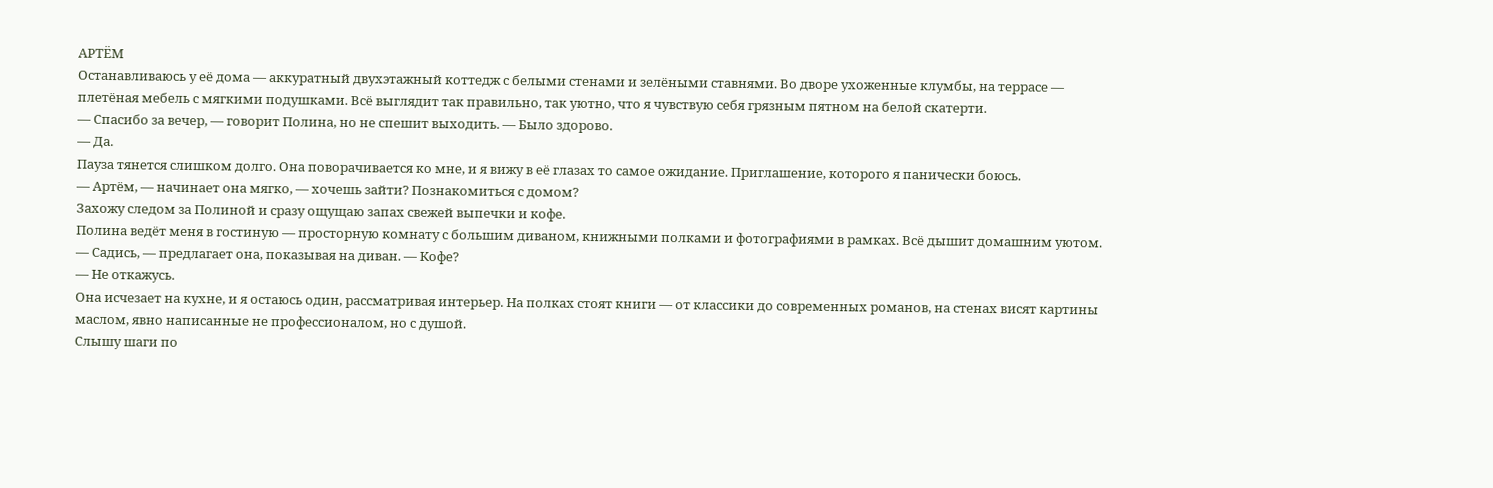АРТЁМ
Останавливаюсь у её дома — аккуратный двухэтажный коттедж с белыми стенами и зелёными ставнями. Во дворе ухоженные клумбы, на террасе — плетёная мебель с мягкими подушками. Всё выглядит так правильно, так уютно, что я чувствую себя грязным пятном на белой скатерти.
— Спасибо за вечер, — говорит Полина, но не спешит выходить. — Было здорово.
— Да.
Пауза тянется слишком долго. Она поворачивается ко мне, и я вижу в её глазах то самое ожидание. Приглашение, которого я панически боюсь.
— Артём, — начинает она мягко, — хочешь зайти? Познакомиться с домом?
Захожу следом за Полиной и сразу ощущаю запах свежей выпечки и кофе.
Полина ведёт меня в гостиную — просторную комнату с большим диваном, книжными полками и фотографиями в рамках. Всё дышит домашним уютом.
— Садись, — предлагает она, показывая на диван. — Кофе?
— Не откажусь.
Она исчезает на кухне, и я остаюсь один, рассматривая интерьер. На полках стоят книги — от классики до современных романов, на стенах висят картины маслом, явно написанные не профессионалом, но с душой.
Слышу шаги по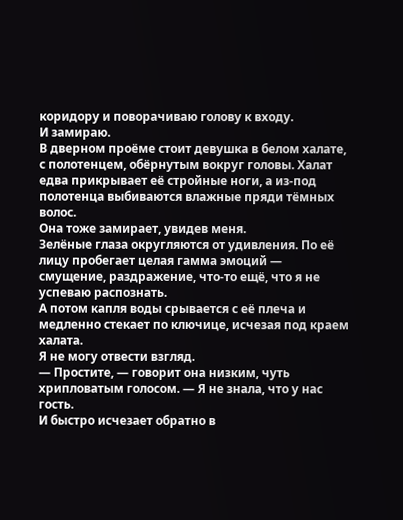коридору и поворачиваю голову к входу.
И замираю.
В дверном проёме стоит девушка в белом халате, с полотенцем, обёрнутым вокруг головы. Халат едва прикрывает её стройные ноги, а из-под полотенца выбиваются влажные пряди тёмных волос.
Она тоже замирает, увидев меня.
Зелёные глаза округляются от удивления. По её лицу пробегает целая гамма эмоций — смущение, раздражение, что-то ещё, что я не успеваю распознать.
А потом капля воды срывается с её плеча и медленно стекает по ключице, исчезая под краем халата.
Я не могу отвести взгляд.
— Простите, — говорит она низким, чуть хрипловатым голосом. — Я не знала, что у нас гость.
И быстро исчезает обратно в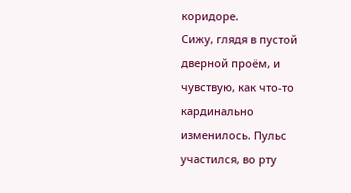коридоре.
Сижу, глядя в пустой дверной проём, и чувствую, как что-то кардинально изменилось. Пульс участился, во рту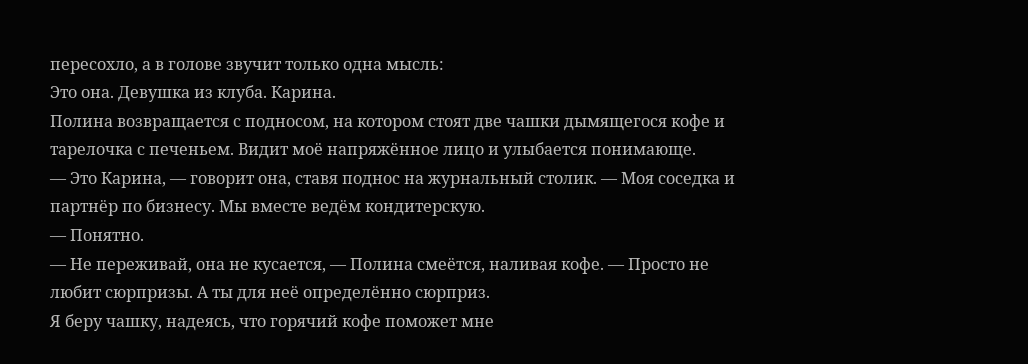пересохло, а в голове звучит только одна мысль:
Это она. Девушка из клуба. Карина.
Полина возвращается с подносом, на котором стоят две чашки дымящегося кофе и тарелочка с печеньем. Видит моё напряжённое лицо и улыбается понимающе.
— Это Карина, — говорит она, ставя поднос на журнальный столик. — Моя соседка и партнёр по бизнесу. Мы вместе ведём кондитерскую.
— Понятно.
— Не переживай, она не кусается, — Полина смеётся, наливая кофе. — Просто не любит сюрпризы. А ты для неё определённо сюрприз.
Я беру чашку, надеясь, что горячий кофе поможет мне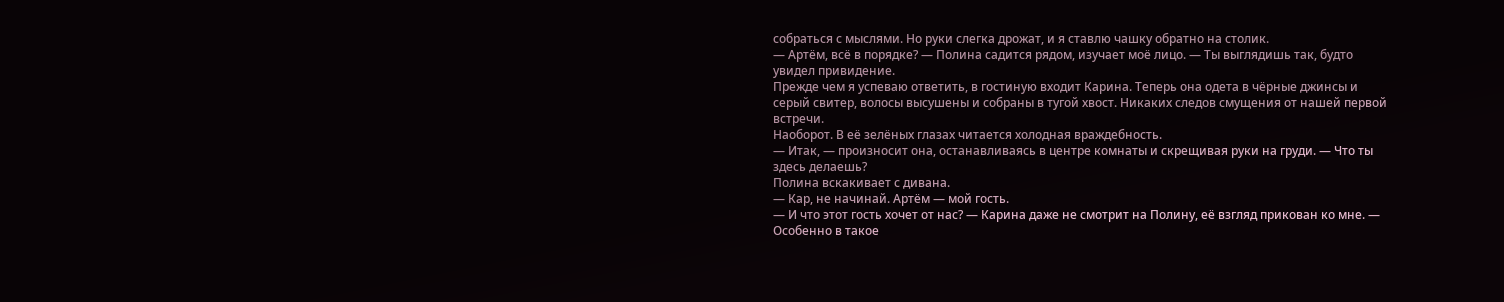собраться с мыслями. Но руки слегка дрожат, и я ставлю чашку обратно на столик.
— Артём, всё в порядке? — Полина садится рядом, изучает моё лицо. — Ты выглядишь так, будто увидел привидение.
Прежде чем я успеваю ответить, в гостиную входит Карина. Теперь она одета в чёрные джинсы и серый свитер, волосы высушены и собраны в тугой хвост. Никаких следов смущения от нашей первой встречи.
Наоборот. В её зелёных глазах читается холодная враждебность.
— Итак, — произносит она, останавливаясь в центре комнаты и скрещивая руки на груди. — Что ты здесь делаешь?
Полина вскакивает с дивана.
— Кар, не начинай. Артём — мой гость.
— И что этот гость хочет от нас? — Карина даже не смотрит на Полину, её взгляд прикован ко мне. — Особенно в такое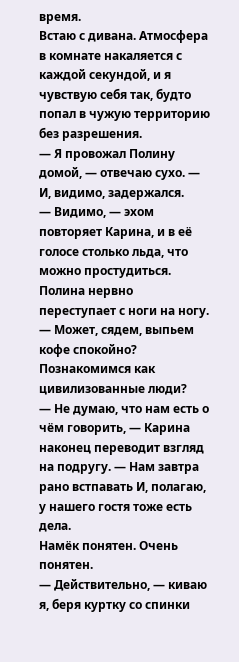время.
Встаю с дивана. Атмосфера в комнате накаляется с каждой секундой, и я чувствую себя так, будто попал в чужую территорию без разрешения.
— Я провожал Полину домой, — отвечаю сухо. — И, видимо, задержался.
— Видимо, — эхом повторяет Карина, и в её голосе столько льда, что можно простудиться.
Полина нервно переступает с ноги на ногу.
— Может, сядем, выпьем кофе спокойно? Познакомимся как цивилизованные люди?
— Не думаю, что нам есть о чём говорить, — Карина наконец переводит взгляд на подругу. — Нам завтра рано встпавать И, полагаю, у нашего гостя тоже есть дела.
Намёк понятен. Очень понятен.
— Действительно, — киваю я, беря куртку со спинки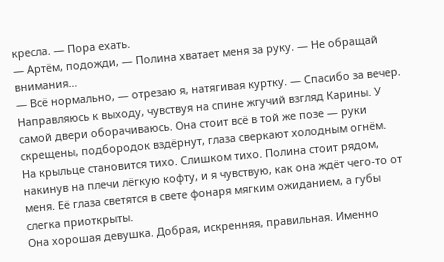кресла. — Пора ехать.
— Артём, подожди, — Полина хватает меня за руку. — Не обращай внимания…
— Всё нормально, — отрезаю я, натягивая куртку. — Спасибо за вечер.
Направляюсь к выходу, чувствуя на спине жгучий взгляд Карины. У самой двери оборачиваюсь. Она стоит всё в той же позе — руки скрещены, подбородок вздёрнут, глаза сверкают холодным огнём.
На крыльце становится тихо. Слишком тихо. Полина стоит рядом, накинув на плечи лёгкую кофту, и я чувствую, как она ждёт чего-то от меня. Её глаза светятся в свете фонаря мягким ожиданием, а губы слегка приоткрыты.
Она хорошая девушка. Добрая, искренняя, правильная. Именно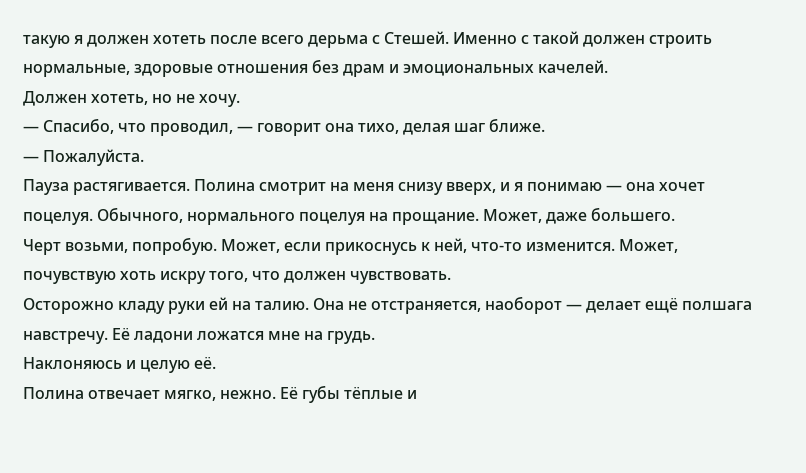такую я должен хотеть после всего дерьма с Стешей. Именно с такой должен строить нормальные, здоровые отношения без драм и эмоциональных качелей.
Должен хотеть, но не хочу.
— Спасибо, что проводил, — говорит она тихо, делая шаг ближе.
— Пожалуйста.
Пауза растягивается. Полина смотрит на меня снизу вверх, и я понимаю — она хочет поцелуя. Обычного, нормального поцелуя на прощание. Может, даже большего.
Черт возьми, попробую. Может, если прикоснусь к ней, что-то изменится. Может, почувствую хоть искру того, что должен чувствовать.
Осторожно кладу руки ей на талию. Она не отстраняется, наоборот — делает ещё полшага навстречу. Её ладони ложатся мне на грудь.
Наклоняюсь и целую её.
Полина отвечает мягко, нежно. Её губы тёплые и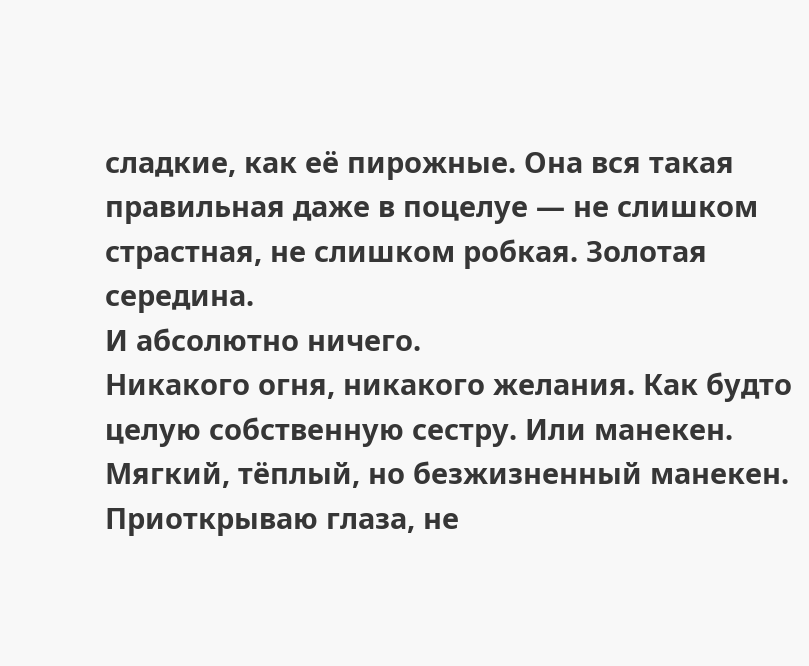сладкие, как её пирожные. Она вся такая правильная даже в поцелуе — не слишком страстная, не слишком робкая. Золотая середина.
И абсолютно ничего.
Никакого огня, никакого желания. Как будто целую собственную сестру. Или манекен. Мягкий, тёплый, но безжизненный манекен.
Приоткрываю глаза, не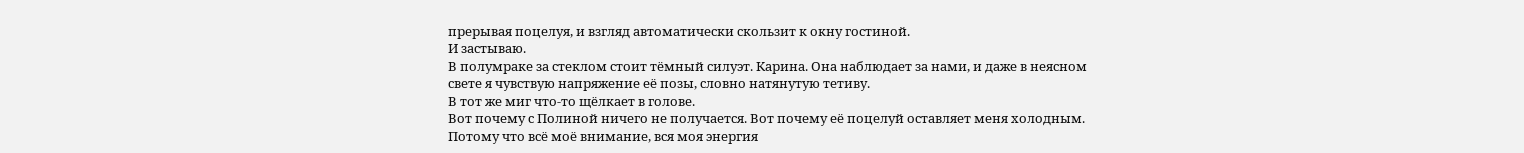прерывая поцелуя, и взгляд автоматически скользит к окну гостиной.
И застываю.
В полумраке за стеклом стоит тёмный силуэт. Карина. Она наблюдает за нами, и даже в неясном свете я чувствую напряжение её позы, словно натянутую тетиву.
В тот же миг что-то щёлкает в голове.
Вот почему с Полиной ничего не получается. Вот почему её поцелуй оставляет меня холодным. Потому что всё моё внимание, вся моя энергия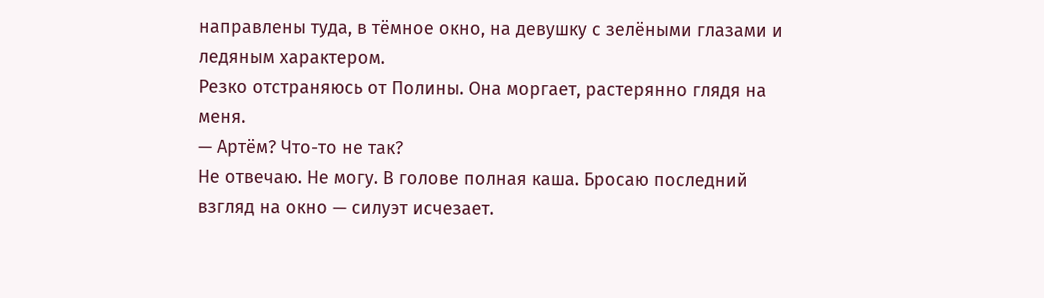направлены туда, в тёмное окно, на девушку с зелёными глазами и ледяным характером.
Резко отстраняюсь от Полины. Она моргает, растерянно глядя на меня.
— Артём? Что-то не так?
Не отвечаю. Не могу. В голове полная каша. Бросаю последний взгляд на окно — силуэт исчезает.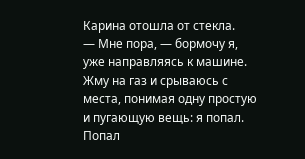Карина отошла от стекла.
— Мне пора, — бормочу я, уже направляясь к машине.
Жму на газ и срываюсь с места, понимая одну простую и пугающую вещь: я попал. Попал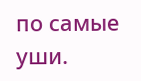по самые уши.